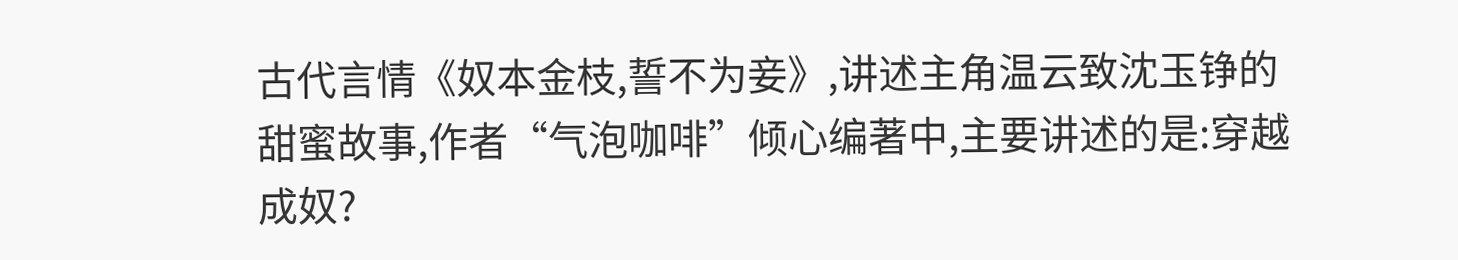古代言情《奴本金枝,誓不为妾》,讲述主角温云致沈玉铮的甜蜜故事,作者“气泡咖啡”倾心编著中,主要讲述的是:穿越成奴?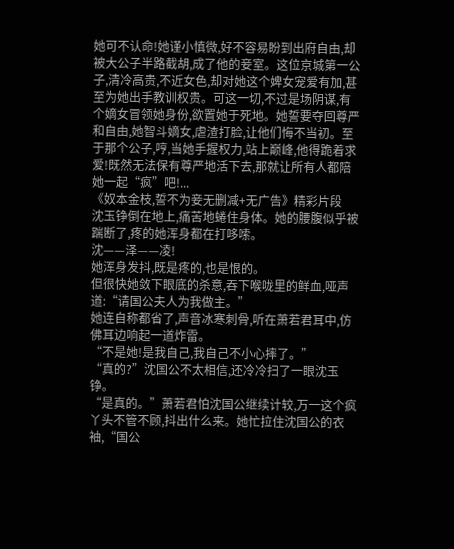她可不认命!她谨小慎微,好不容易盼到出府自由,却被大公子半路截胡,成了他的妾室。这位京城第一公子,清冷高贵,不近女色,却对她这个婢女宠爱有加,甚至为她出手教训权贵。可这一切,不过是场阴谋,有个嫡女冒领她身份,欲置她于死地。她誓要夺回尊严和自由,她智斗嫡女,虐渣打脸,让他们悔不当初。至于那个公子,哼,当她手握权力,站上巅峰,他得跪着求爱!既然无法保有尊严地活下去,那就让所有人都陪她一起“疯”吧!...
《奴本金枝,誓不为妾无删减+无广告》精彩片段
沈玉铮倒在地上,痛苦地蜷住身体。她的腰腹似乎被踹断了,疼的她浑身都在打哆嗦。
沈——泽——凌!
她浑身发抖,既是疼的,也是恨的。
但很快她敛下眼底的杀意,吞下喉咙里的鲜血,哑声道:“请国公夫人为我做主。”
她连自称都省了,声音冰寒刺骨,听在萧若君耳中,仿佛耳边响起一道炸雷。
“不是她!是我自己,我自己不小心摔了。”
“真的?”沈国公不太相信,还冷冷扫了一眼沈玉铮。
“是真的。”萧若君怕沈国公继续计较,万一这个疯丫头不管不顾,抖出什么来。她忙拉住沈国公的衣袖,“国公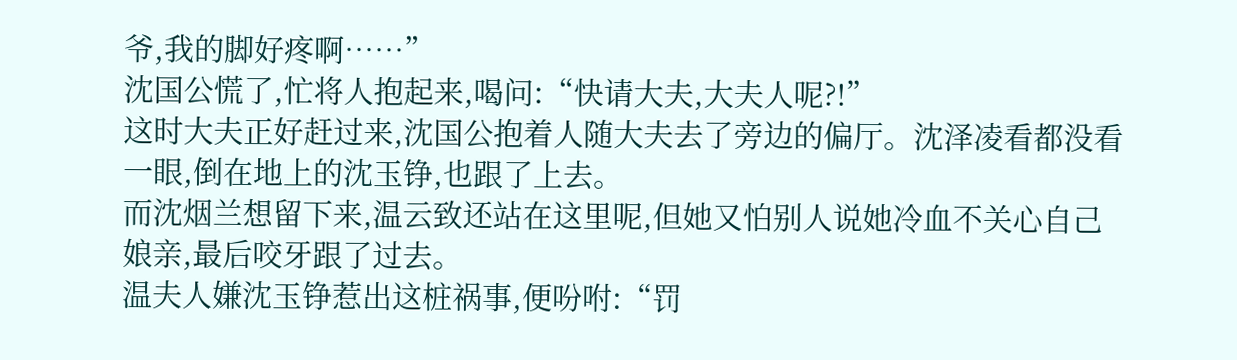爷,我的脚好疼啊……”
沈国公慌了,忙将人抱起来,喝问:“快请大夫,大夫人呢?!”
这时大夫正好赶过来,沈国公抱着人随大夫去了旁边的偏厅。沈泽凌看都没看一眼,倒在地上的沈玉铮,也跟了上去。
而沈烟兰想留下来,温云致还站在这里呢,但她又怕别人说她冷血不关心自己娘亲,最后咬牙跟了过去。
温夫人嫌沈玉铮惹出这桩祸事,便吩咐:“罚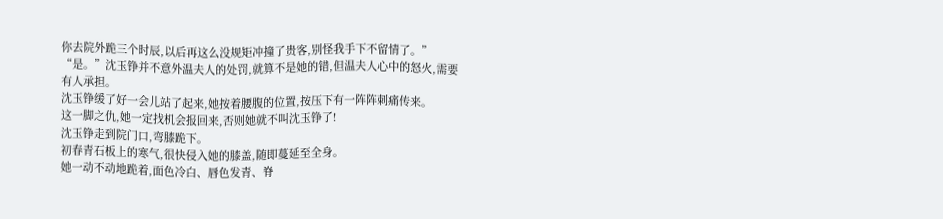你去院外跪三个时辰,以后再这么没规矩冲撞了贵客,别怪我手下不留情了。”
“是。”沈玉铮并不意外温夫人的处罚,就算不是她的错,但温夫人心中的怒火,需要有人承担。
沈玉铮缓了好一会儿站了起来,她按着腰腹的位置,按压下有一阵阵刺痛传来。
这一脚之仇,她一定找机会报回来,否则她就不叫沈玉铮了!
沈玉铮走到院门口,弯膝跪下。
初春青石板上的寒气,很快侵入她的膝盖,随即蔓延至全身。
她一动不动地跪着,面色冷白、唇色发青、脊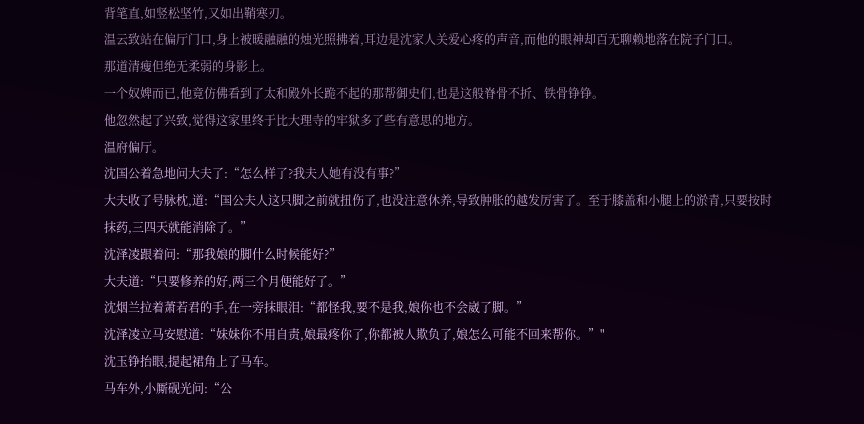背笔直,如竖松坚竹,又如出鞘寒刃。
温云致站在偏厅门口,身上被暖融融的烛光照拂着,耳边是沈家人关爱心疼的声音,而他的眼神却百无聊赖地落在院子门口。
那道清瘦但绝无柔弱的身影上。
一个奴婢而已,他竟仿佛看到了太和殿外长跪不起的那帮御史们,也是这般脊骨不折、铁骨铮铮。
他忽然起了兴致,觉得这家里终于比大理寺的牢狱多了些有意思的地方。
温府偏厅。
沈国公着急地问大夫了:“怎么样了?我夫人她有没有事?”
大夫收了号脉枕,道:“国公夫人这只脚之前就扭伤了,也没注意休养,导致肿胀的越发厉害了。至于膝盖和小腿上的淤青,只要按时抹药,三四天就能消除了。”
沈泽凌跟着问:“那我娘的脚什么时候能好?”
大夫道:“只要修养的好,两三个月便能好了。”
沈烟兰拉着萧若君的手,在一旁抹眼泪:“都怪我,要不是我,娘你也不会崴了脚。”
沈泽凌立马安慰道:“妹妹你不用自责,娘最疼你了,你都被人欺负了,娘怎么可能不回来帮你。”"
沈玉铮抬眼,提起裙角上了马车。
马车外,小厮砚光问:“公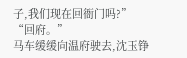子,我们现在回衙门吗?”
“回府。”
马车缓缓向温府驶去,沈玉铮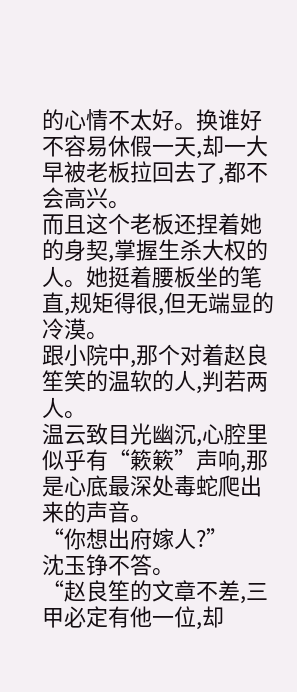的心情不太好。换谁好不容易休假一天,却一大早被老板拉回去了,都不会高兴。
而且这个老板还捏着她的身契,掌握生杀大权的人。她挺着腰板坐的笔直,规矩得很,但无端显的冷漠。
跟小院中,那个对着赵良笙笑的温软的人,判若两人。
温云致目光幽沉,心腔里似乎有“簌簌”声响,那是心底最深处毒蛇爬出来的声音。
“你想出府嫁人?”
沈玉铮不答。
“赵良笙的文章不差,三甲必定有他一位,却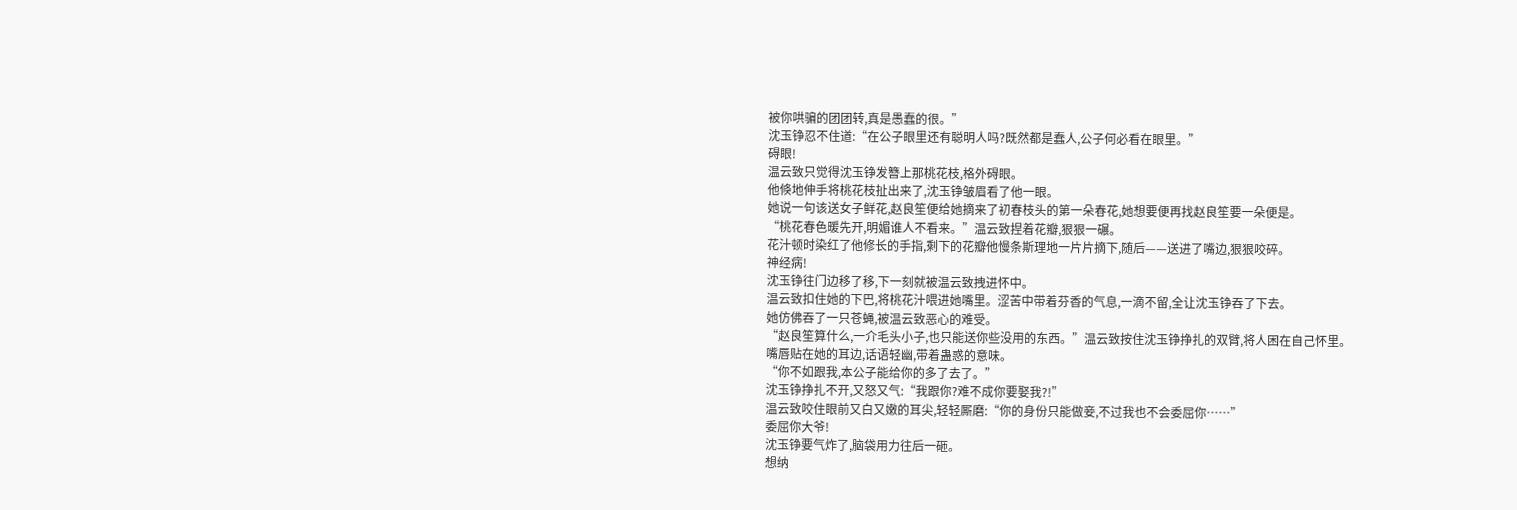被你哄骗的团团转,真是愚蠢的很。”
沈玉铮忍不住道:“在公子眼里还有聪明人吗?既然都是蠢人,公子何必看在眼里。”
碍眼!
温云致只觉得沈玉铮发簪上那桃花枝,格外碍眼。
他倏地伸手将桃花枝扯出来了,沈玉铮皱眉看了他一眼。
她说一句该送女子鲜花,赵良笙便给她摘来了初春枝头的第一朵春花,她想要便再找赵良笙要一朵便是。
“桃花春色暖先开,明媚谁人不看来。”温云致捏着花瓣,狠狠一碾。
花汁顿时染红了他修长的手指,剩下的花瓣他慢条斯理地一片片摘下,随后——送进了嘴边,狠狠咬碎。
神经病!
沈玉铮往门边移了移,下一刻就被温云致拽进怀中。
温云致扣住她的下巴,将桃花汁喂进她嘴里。涩苦中带着芬香的气息,一滴不留,全让沈玉铮吞了下去。
她仿佛吞了一只苍蝇,被温云致恶心的难受。
“赵良笙算什么,一介毛头小子,也只能送你些没用的东西。”温云致按住沈玉铮挣扎的双臂,将人困在自己怀里。
嘴唇贴在她的耳边,话语轻幽,带着蛊惑的意味。
“你不如跟我,本公子能给你的多了去了。”
沈玉铮挣扎不开,又怒又气:“我跟你?难不成你要娶我?!”
温云致咬住眼前又白又嫩的耳尖,轻轻厮磨:“你的身份只能做妾,不过我也不会委屈你……”
委屈你大爷!
沈玉铮要气炸了,脑袋用力往后一砸。
想纳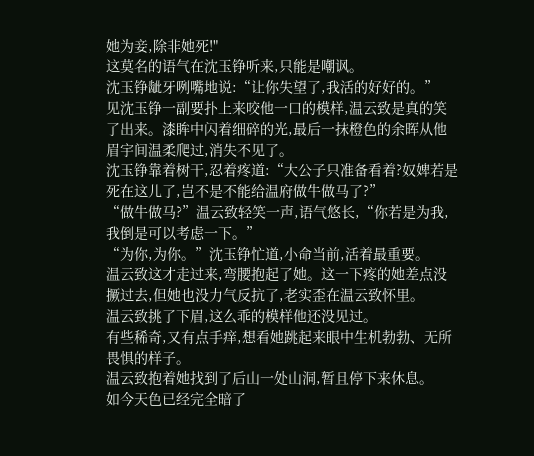她为妾,除非她死!"
这莫名的语气在沈玉铮听来,只能是嘲讽。
沈玉铮龇牙咧嘴地说:“让你失望了,我活的好好的。”
见沈玉铮一副要扑上来咬他一口的模样,温云致是真的笑了出来。漆眸中闪着细碎的光,最后一抹橙色的余晖从他眉宇间温柔爬过,消失不见了。
沈玉铮靠着树干,忍着疼道:“大公子只准备看着?奴婢若是死在这儿了,岂不是不能给温府做牛做马了?”
“做牛做马?”温云致轻笑一声,语气悠长,“你若是为我,我倒是可以考虑一下。”
“为你,为你。”沈玉铮忙道,小命当前,活着最重要。
温云致这才走过来,弯腰抱起了她。这一下疼的她差点没撅过去,但她也没力气反抗了,老实歪在温云致怀里。
温云致挑了下眉,这么乖的模样他还没见过。
有些稀奇,又有点手痒,想看她跳起来眼中生机勃勃、无所畏惧的样子。
温云致抱着她找到了后山一处山洞,暂且停下来休息。
如今天色已经完全暗了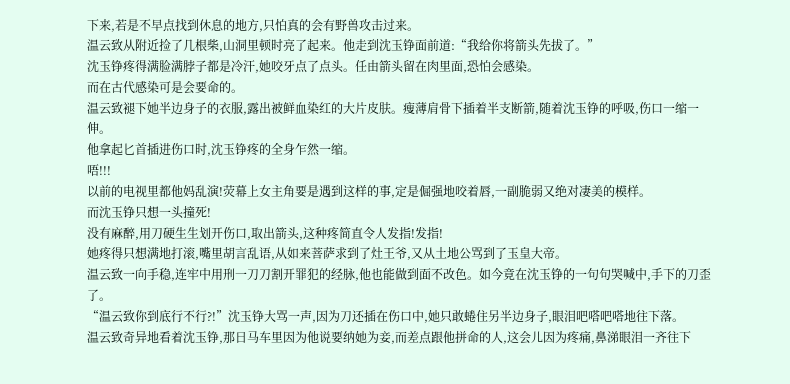下来,若是不早点找到休息的地方,只怕真的会有野兽攻击过来。
温云致从附近捡了几根柴,山洞里顿时亮了起来。他走到沈玉铮面前道:“我给你将箭头先拔了。”
沈玉铮疼得满脸满脖子都是冷汗,她咬牙点了点头。任由箭头留在肉里面,恐怕会感染。
而在古代感染可是会要命的。
温云致褪下她半边身子的衣服,露出被鲜血染红的大片皮肤。瘦薄肩骨下插着半支断箭,随着沈玉铮的呼吸,伤口一缩一伸。
他拿起匕首插进伤口时,沈玉铮疼的全身乍然一缩。
唔!!!
以前的电视里都他妈乱演!荧幕上女主角要是遇到这样的事,定是倔强地咬着唇,一副脆弱又绝对凄美的模样。
而沈玉铮只想一头撞死!
没有麻醉,用刀硬生生划开伤口,取出箭头,这种疼简直令人发指!发指!
她疼得只想满地打滚,嘴里胡言乱语,从如来菩萨求到了灶王爷,又从土地公骂到了玉皇大帝。
温云致一向手稳,连牢中用刑一刀刀割开罪犯的经脉,他也能做到面不改色。如今竟在沈玉铮的一句句哭喊中,手下的刀歪了。
“温云致你到底行不行?!”沈玉铮大骂一声,因为刀还插在伤口中,她只敢蜷住另半边身子,眼泪吧嗒吧嗒地往下落。
温云致奇异地看着沈玉铮,那日马车里因为他说要纳她为妾,而差点跟他拼命的人,这会儿因为疼痛,鼻涕眼泪一齐往下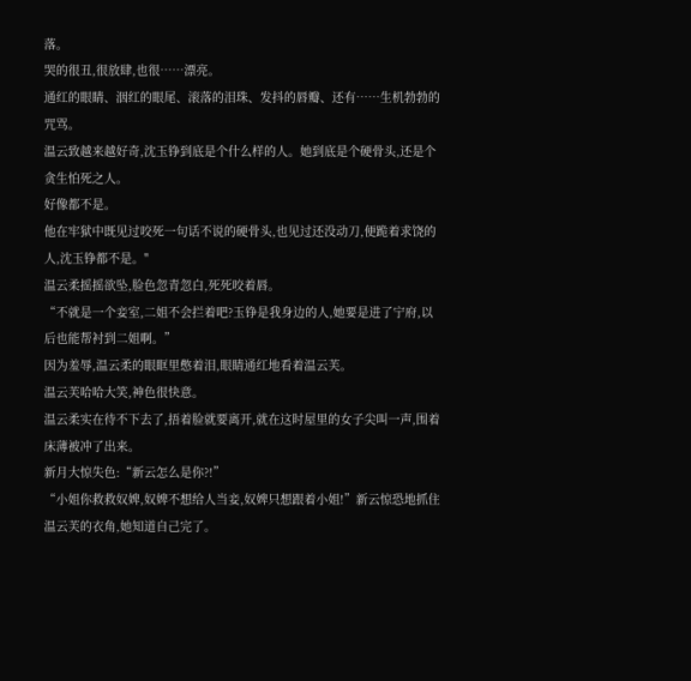落。
哭的很丑,很放肆,也很……漂亮。
通红的眼睛、洇红的眼尾、滚落的泪珠、发抖的唇瓣、还有……生机勃勃的咒骂。
温云致越来越好奇,沈玉铮到底是个什么样的人。她到底是个硬骨头,还是个贪生怕死之人。
好像都不是。
他在牢狱中既见过咬死一句话不说的硬骨头,也见过还没动刀,便跪着求饶的人,沈玉铮都不是。"
温云柔摇摇欲坠,脸色忽青忽白,死死咬着唇。
“不就是一个妾室,二姐不会拦着吧?玉铮是我身边的人,她要是进了宁府,以后也能帮衬到二姐啊。”
因为羞辱,温云柔的眼眶里憋着泪,眼睛通红地看着温云芙。
温云芙哈哈大笑,神色很快意。
温云柔实在待不下去了,捂着脸就要离开,就在这时屋里的女子尖叫一声,围着床薄被冲了出来。
新月大惊失色:“新云怎么是你?!”
“小姐你救救奴婢,奴婢不想给人当妾,奴婢只想跟着小姐!”新云惊恐地抓住温云芙的衣角,她知道自己完了。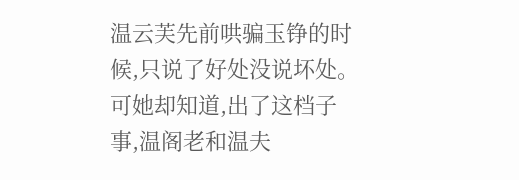温云芙先前哄骗玉铮的时候,只说了好处没说坏处。可她却知道,出了这档子事,温阁老和温夫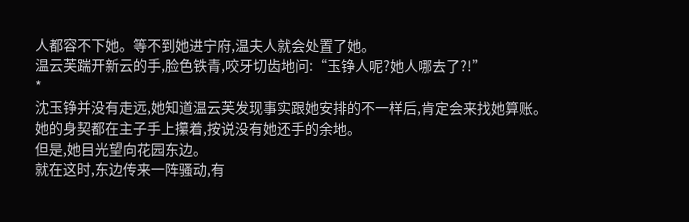人都容不下她。等不到她进宁府,温夫人就会处置了她。
温云芙踹开新云的手,脸色铁青,咬牙切齿地问:“玉铮人呢?她人哪去了?!”
*
沈玉铮并没有走远,她知道温云芙发现事实跟她安排的不一样后,肯定会来找她算账。
她的身契都在主子手上攥着,按说没有她还手的余地。
但是,她目光望向花园东边。
就在这时,东边传来一阵骚动,有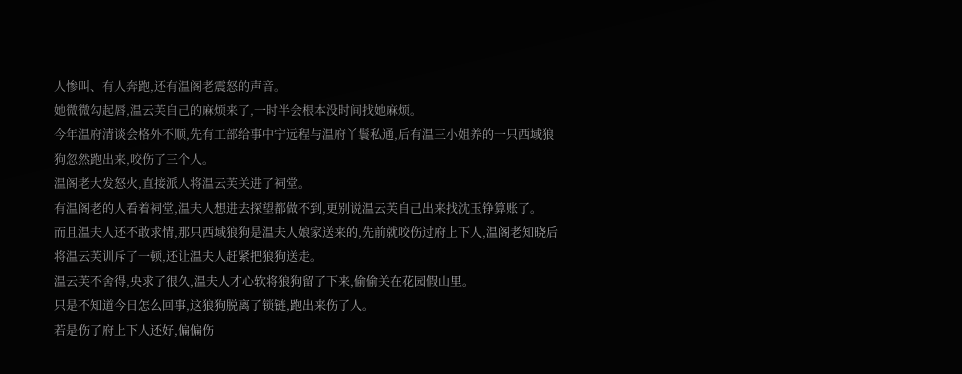人惨叫、有人奔跑,还有温阁老震怒的声音。
她微微勾起唇,温云芙自己的麻烦来了,一时半会根本没时间找她麻烦。
今年温府清谈会格外不顺,先有工部给事中宁远程与温府丫鬟私通,后有温三小姐养的一只西域狼狗忽然跑出来,咬伤了三个人。
温阁老大发怒火,直接派人将温云芙关进了祠堂。
有温阁老的人看着祠堂,温夫人想进去探望都做不到,更别说温云芙自己出来找沈玉铮算账了。
而且温夫人还不敢求情,那只西域狼狗是温夫人娘家送来的,先前就咬伤过府上下人,温阁老知晓后将温云芙训斥了一顿,还让温夫人赶紧把狼狗送走。
温云芙不舍得,央求了很久,温夫人才心软将狼狗留了下来,偷偷关在花园假山里。
只是不知道今日怎么回事,这狼狗脱离了锁链,跑出来伤了人。
若是伤了府上下人还好,偏偏伤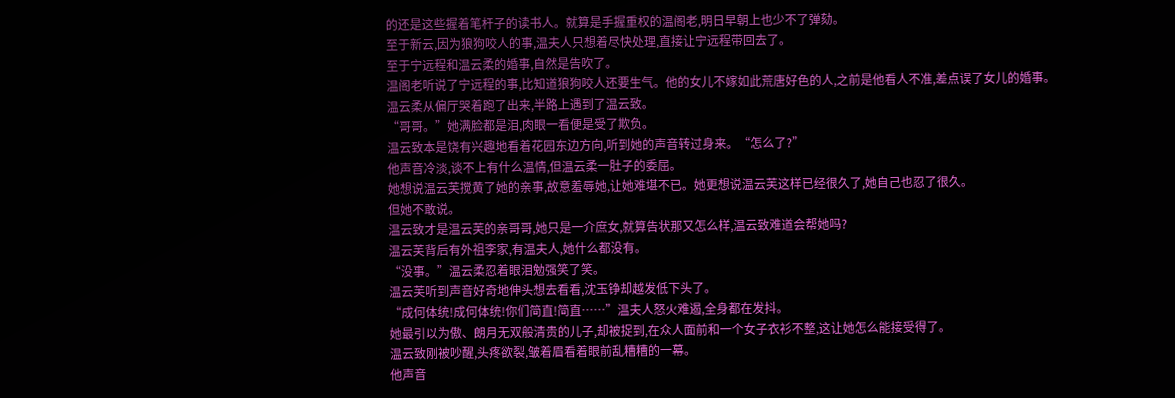的还是这些握着笔杆子的读书人。就算是手握重权的温阁老,明日早朝上也少不了弹劾。
至于新云,因为狼狗咬人的事,温夫人只想着尽快处理,直接让宁远程带回去了。
至于宁远程和温云柔的婚事,自然是告吹了。
温阁老听说了宁远程的事,比知道狼狗咬人还要生气。他的女儿不嫁如此荒唐好色的人,之前是他看人不准,差点误了女儿的婚事。
温云柔从偏厅哭着跑了出来,半路上遇到了温云致。
“哥哥。”她满脸都是泪,肉眼一看便是受了欺负。
温云致本是饶有兴趣地看着花园东边方向,听到她的声音转过身来。“怎么了?”
他声音冷淡,谈不上有什么温情,但温云柔一肚子的委屈。
她想说温云芙搅黄了她的亲事,故意羞辱她,让她难堪不已。她更想说温云芙这样已经很久了,她自己也忍了很久。
但她不敢说。
温云致才是温云芙的亲哥哥,她只是一介庶女,就算告状那又怎么样,温云致难道会帮她吗?
温云芙背后有外祖李家,有温夫人,她什么都没有。
“没事。”温云柔忍着眼泪勉强笑了笑。
温云芙听到声音好奇地伸头想去看看,沈玉铮却越发低下头了。
“成何体统!成何体统!你们简直!简直……”温夫人怒火难遏,全身都在发抖。
她最引以为傲、朗月无双般清贵的儿子,却被捉到,在众人面前和一个女子衣衫不整,这让她怎么能接受得了。
温云致刚被吵醒,头疼欲裂,皱着眉看着眼前乱糟糟的一幕。
他声音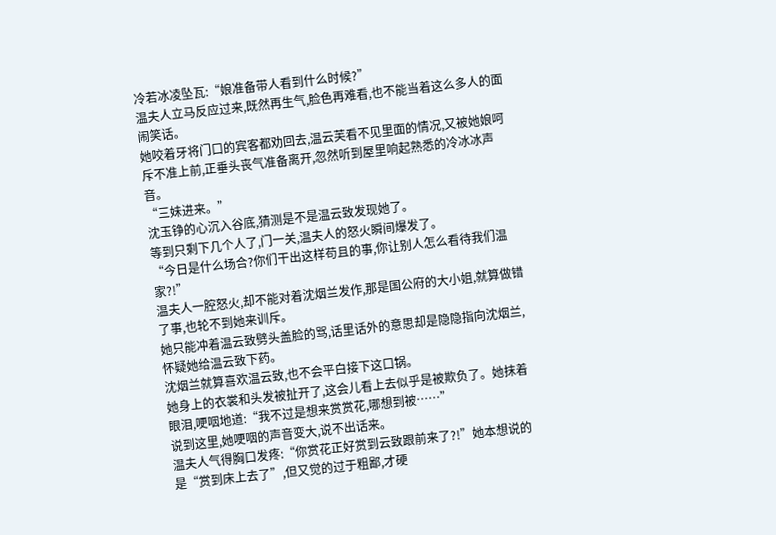冷若冰凌坠瓦:“娘准备带人看到什么时候?”
温夫人立马反应过来,既然再生气,脸色再难看,也不能当着这么多人的面闹笑话。
她咬着牙将门口的宾客都劝回去,温云芙看不见里面的情况,又被她娘呵斥不准上前,正垂头丧气准备离开,忽然听到屋里响起熟悉的冷冰冰声音。
“三妹进来。”
沈玉铮的心沉入谷底,猜测是不是温云致发现她了。
等到只剩下几个人了,门一关,温夫人的怒火瞬间爆发了。
“今日是什么场合?你们干出这样苟且的事,你让别人怎么看待我们温家?!”
温夫人一腔怒火,却不能对着沈烟兰发作,那是国公府的大小姐,就算做错了事,也轮不到她来训斥。
她只能冲着温云致劈头盖脸的骂,话里话外的意思却是隐隐指向沈烟兰,怀疑她给温云致下药。
沈烟兰就算喜欢温云致,也不会平白接下这口锅。
她身上的衣裳和头发被扯开了,这会儿看上去似乎是被欺负了。她抹着眼泪,哽咽地道:“我不过是想来赏赏花,哪想到被……”
说到这里,她哽咽的声音变大,说不出话来。
温夫人气得胸口发疼:“你赏花正好赏到云致跟前来了?!”她本想说的是“赏到床上去了”,但又觉的过于粗鄙,才硬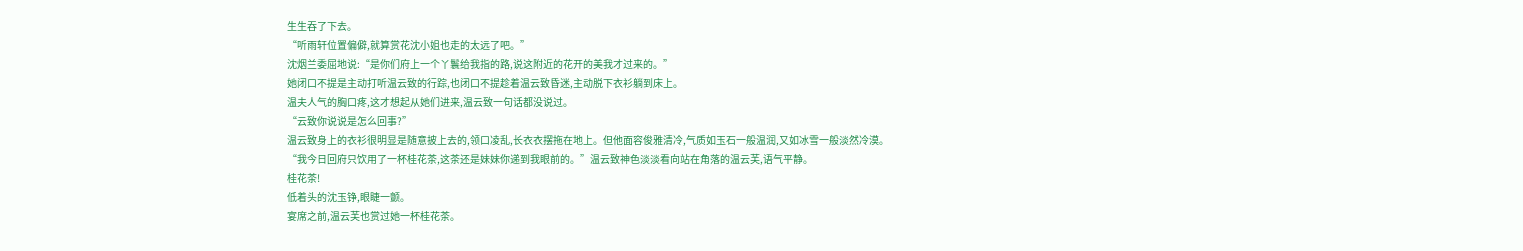生生吞了下去。
“听雨轩位置偏僻,就算赏花沈小姐也走的太远了吧。”
沈烟兰委屈地说:“是你们府上一个丫鬟给我指的路,说这附近的花开的美我才过来的。”
她闭口不提是主动打听温云致的行踪,也闭口不提趁着温云致昏迷,主动脱下衣衫躺到床上。
温夫人气的胸口疼,这才想起从她们进来,温云致一句话都没说过。
“云致你说说是怎么回事?”
温云致身上的衣衫很明显是随意披上去的,领口凌乱,长衣衣摆拖在地上。但他面容俊雅清冷,气质如玉石一般温润,又如冰雪一般淡然冷漠。
“我今日回府只饮用了一杯桂花茶,这茶还是妹妹你递到我眼前的。”温云致神色淡淡看向站在角落的温云芙,语气平静。
桂花茶!
低着头的沈玉铮,眼睫一颤。
宴席之前,温云芙也赏过她一杯桂花茶。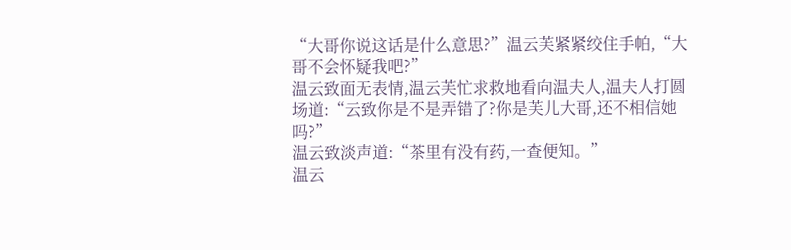“大哥你说这话是什么意思?”温云芙紧紧绞住手帕,“大哥不会怀疑我吧?”
温云致面无表情,温云芙忙求救地看向温夫人,温夫人打圆场道:“云致你是不是弄错了?你是芙儿大哥,还不相信她吗?”
温云致淡声道:“茶里有没有药,一查便知。”
温云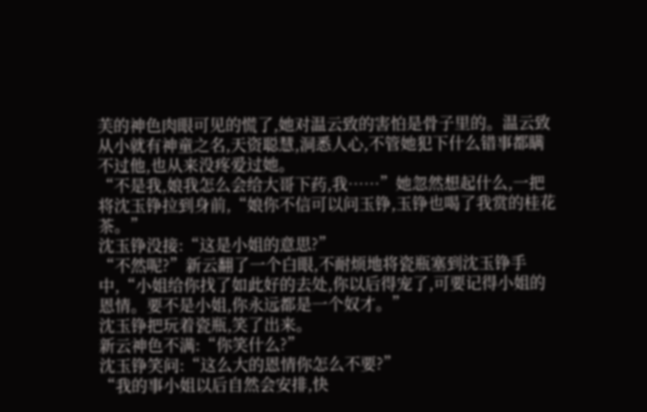芙的神色肉眼可见的慌了,她对温云致的害怕是骨子里的。温云致从小就有神童之名,天资聪慧,洞悉人心,不管她犯下什么错事都瞒不过他,也从来没疼爱过她。
“不是我,娘我怎么会给大哥下药,我……”她忽然想起什么,一把将沈玉铮拉到身前,“娘你不信可以问玉铮,玉铮也喝了我赏的桂花茶。”
沈玉铮没接:“这是小姐的意思?”
“不然呢?”新云翻了一个白眼,不耐烦地将瓷瓶塞到沈玉铮手中,“小姐给你找了如此好的去处,你以后得宠了,可要记得小姐的恩情。要不是小姐,你永远都是一个奴才。”
沈玉铮把玩着瓷瓶,笑了出来。
新云神色不满:“你笑什么?”
沈玉铮笑问:“这么大的恩情你怎么不要?”
“我的事小姐以后自然会安排,快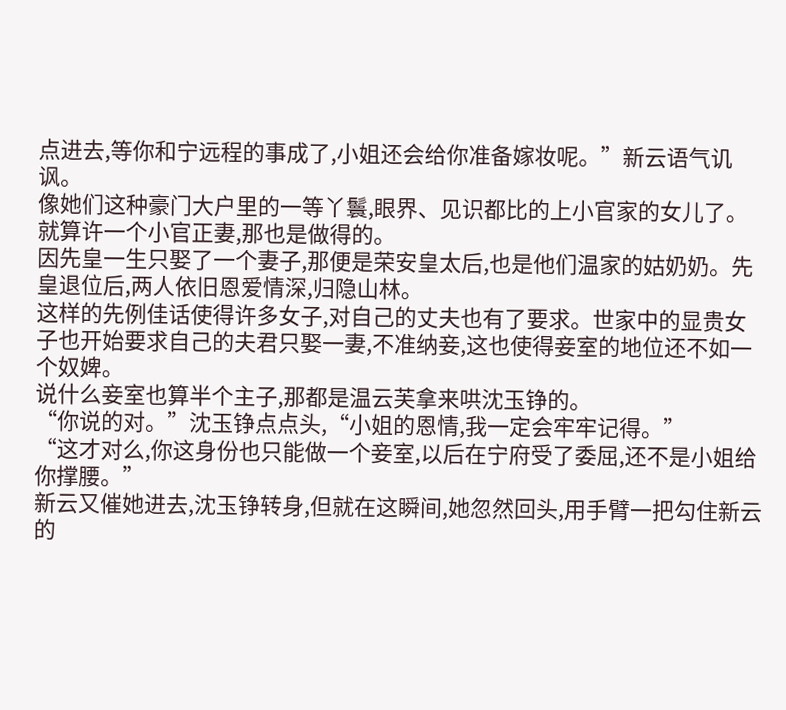点进去,等你和宁远程的事成了,小姐还会给你准备嫁妆呢。”新云语气讥讽。
像她们这种豪门大户里的一等丫鬟,眼界、见识都比的上小官家的女儿了。就算许一个小官正妻,那也是做得的。
因先皇一生只娶了一个妻子,那便是荣安皇太后,也是他们温家的姑奶奶。先皇退位后,两人依旧恩爱情深,归隐山林。
这样的先例佳话使得许多女子,对自己的丈夫也有了要求。世家中的显贵女子也开始要求自己的夫君只娶一妻,不准纳妾,这也使得妾室的地位还不如一个奴婢。
说什么妾室也算半个主子,那都是温云芙拿来哄沈玉铮的。
“你说的对。”沈玉铮点点头,“小姐的恩情,我一定会牢牢记得。”
“这才对么,你这身份也只能做一个妾室,以后在宁府受了委屈,还不是小姐给你撑腰。”
新云又催她进去,沈玉铮转身,但就在这瞬间,她忽然回头,用手臂一把勾住新云的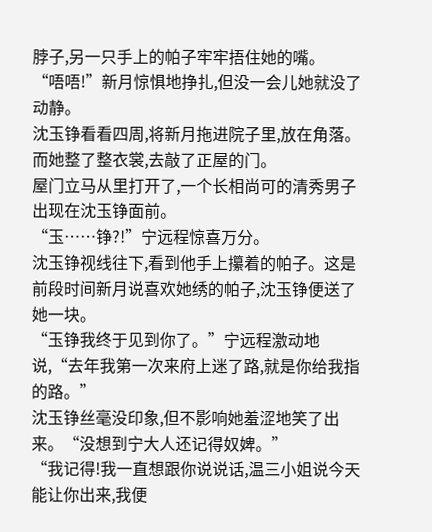脖子,另一只手上的帕子牢牢捂住她的嘴。
“唔唔!”新月惊惧地挣扎,但没一会儿她就没了动静。
沈玉铮看看四周,将新月拖进院子里,放在角落。而她整了整衣裳,去敲了正屋的门。
屋门立马从里打开了,一个长相尚可的清秀男子出现在沈玉铮面前。
“玉……铮?!”宁远程惊喜万分。
沈玉铮视线往下,看到他手上攥着的帕子。这是前段时间新月说喜欢她绣的帕子,沈玉铮便送了她一块。
“玉铮我终于见到你了。”宁远程激动地说,“去年我第一次来府上迷了路,就是你给我指的路。”
沈玉铮丝毫没印象,但不影响她羞涩地笑了出来。“没想到宁大人还记得奴婢。”
“我记得!我一直想跟你说说话,温三小姐说今天能让你出来,我便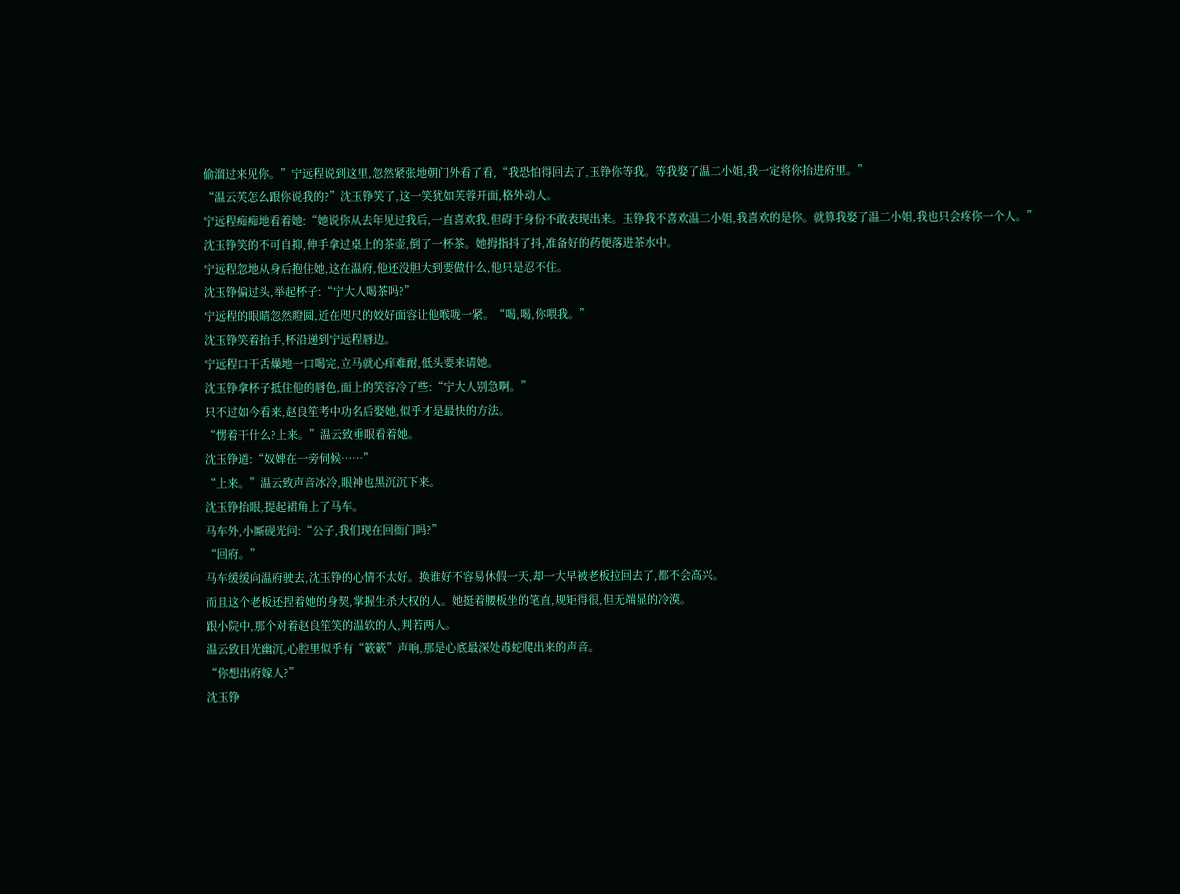偷溜过来见你。”宁远程说到这里,忽然紧张地朝门外看了看,“我恐怕得回去了,玉铮你等我。等我娶了温二小姐,我一定将你抬进府里。”
“温云芙怎么跟你说我的?”沈玉铮笑了,这一笑犹如芙蓉开面,格外动人。
宁远程痴痴地看着她:“她说你从去年见过我后,一直喜欢我,但碍于身份不敢表现出来。玉铮我不喜欢温二小姐,我喜欢的是你。就算我娶了温二小姐,我也只会疼你一个人。”
沈玉铮笑的不可自抑,伸手拿过桌上的茶壶,倒了一杯茶。她拇指抖了抖,准备好的药便落进茶水中。
宁远程忽地从身后抱住她,这在温府,他还没胆大到要做什么,他只是忍不住。
沈玉铮偏过头,举起杯子:“宁大人喝茶吗?”
宁远程的眼睛忽然瞪圆,近在咫尺的姣好面容让他喉咙一紧。“喝,喝,你喂我。”
沈玉铮笑着抬手,杯沿递到宁远程唇边。
宁远程口干舌燥地一口喝完,立马就心痒难耐,低头要来请她。
沈玉铮拿杯子抵住他的唇色,面上的笑容冷了些:“宁大人别急啊。”
只不过如今看来,赵良笙考中功名后娶她,似乎才是最快的方法。
“愣着干什么?上来。”温云致垂眼看着她。
沈玉铮道:“奴婢在一旁伺候……”
“上来。”温云致声音冰冷,眼神也黑沉沉下来。
沈玉铮抬眼,提起裙角上了马车。
马车外,小厮砚光问:“公子,我们现在回衙门吗?”
“回府。”
马车缓缓向温府驶去,沈玉铮的心情不太好。换谁好不容易休假一天,却一大早被老板拉回去了,都不会高兴。
而且这个老板还捏着她的身契,掌握生杀大权的人。她挺着腰板坐的笔直,规矩得很,但无端显的冷漠。
跟小院中,那个对着赵良笙笑的温软的人,判若两人。
温云致目光幽沉,心腔里似乎有“簌簌”声响,那是心底最深处毒蛇爬出来的声音。
“你想出府嫁人?”
沈玉铮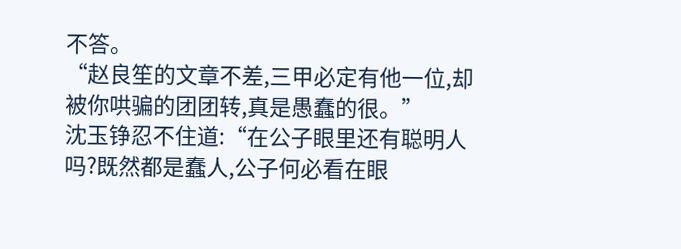不答。
“赵良笙的文章不差,三甲必定有他一位,却被你哄骗的团团转,真是愚蠢的很。”
沈玉铮忍不住道:“在公子眼里还有聪明人吗?既然都是蠢人,公子何必看在眼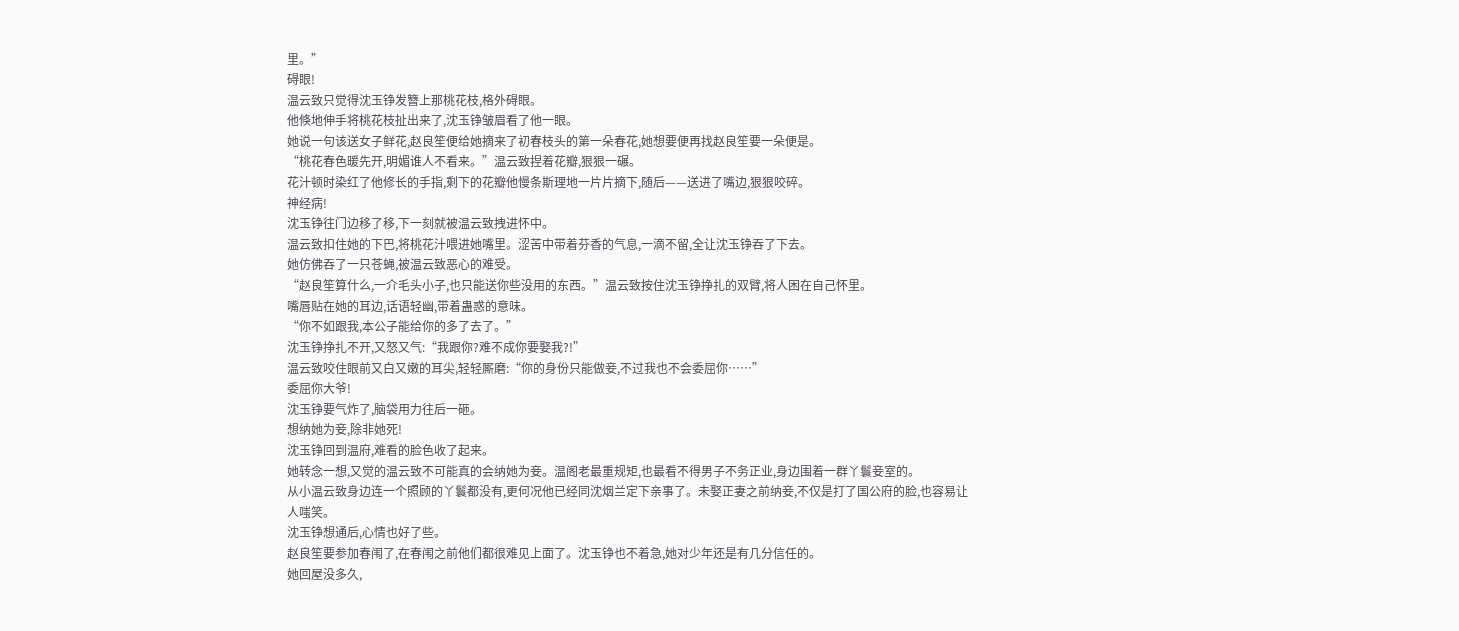里。”
碍眼!
温云致只觉得沈玉铮发簪上那桃花枝,格外碍眼。
他倏地伸手将桃花枝扯出来了,沈玉铮皱眉看了他一眼。
她说一句该送女子鲜花,赵良笙便给她摘来了初春枝头的第一朵春花,她想要便再找赵良笙要一朵便是。
“桃花春色暖先开,明媚谁人不看来。”温云致捏着花瓣,狠狠一碾。
花汁顿时染红了他修长的手指,剩下的花瓣他慢条斯理地一片片摘下,随后——送进了嘴边,狠狠咬碎。
神经病!
沈玉铮往门边移了移,下一刻就被温云致拽进怀中。
温云致扣住她的下巴,将桃花汁喂进她嘴里。涩苦中带着芬香的气息,一滴不留,全让沈玉铮吞了下去。
她仿佛吞了一只苍蝇,被温云致恶心的难受。
“赵良笙算什么,一介毛头小子,也只能送你些没用的东西。”温云致按住沈玉铮挣扎的双臂,将人困在自己怀里。
嘴唇贴在她的耳边,话语轻幽,带着蛊惑的意味。
“你不如跟我,本公子能给你的多了去了。”
沈玉铮挣扎不开,又怒又气:“我跟你?难不成你要娶我?!”
温云致咬住眼前又白又嫩的耳尖,轻轻厮磨:“你的身份只能做妾,不过我也不会委屈你……”
委屈你大爷!
沈玉铮要气炸了,脑袋用力往后一砸。
想纳她为妾,除非她死!
沈玉铮回到温府,难看的脸色收了起来。
她转念一想,又觉的温云致不可能真的会纳她为妾。温阁老最重规矩,也最看不得男子不务正业,身边围着一群丫鬟妾室的。
从小温云致身边连一个照顾的丫鬟都没有,更何况他已经同沈烟兰定下亲事了。未娶正妻之前纳妾,不仅是打了国公府的脸,也容易让人嗤笑。
沈玉铮想通后,心情也好了些。
赵良笙要参加春闱了,在春闱之前他们都很难见上面了。沈玉铮也不着急,她对少年还是有几分信任的。
她回屋没多久,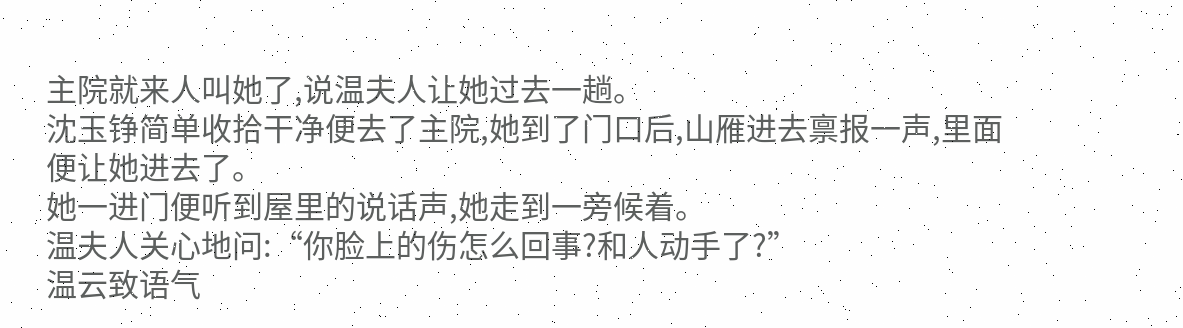主院就来人叫她了,说温夫人让她过去一趟。
沈玉铮简单收拾干净便去了主院,她到了门口后,山雁进去禀报一声,里面便让她进去了。
她一进门便听到屋里的说话声,她走到一旁候着。
温夫人关心地问:“你脸上的伤怎么回事?和人动手了?”
温云致语气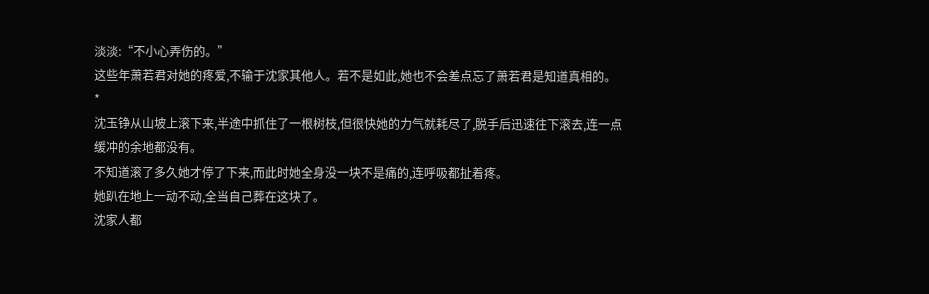淡淡:“不小心弄伤的。”
这些年萧若君对她的疼爱,不输于沈家其他人。若不是如此,她也不会差点忘了萧若君是知道真相的。
*
沈玉铮从山坡上滚下来,半途中抓住了一根树枝,但很快她的力气就耗尽了,脱手后迅速往下滚去,连一点缓冲的余地都没有。
不知道滚了多久她才停了下来,而此时她全身没一块不是痛的,连呼吸都扯着疼。
她趴在地上一动不动,全当自己葬在这块了。
沈家人都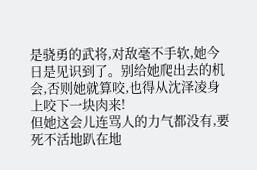是骁勇的武将,对敌毫不手软,她今日是见识到了。别给她爬出去的机会,否则她就算咬,也得从沈泽凌身上咬下一块肉来!
但她这会儿连骂人的力气都没有,要死不活地趴在地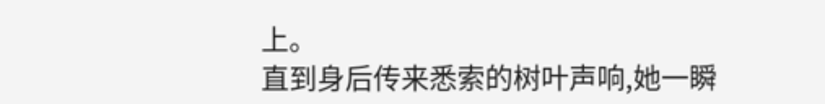上。
直到身后传来悉索的树叶声响,她一瞬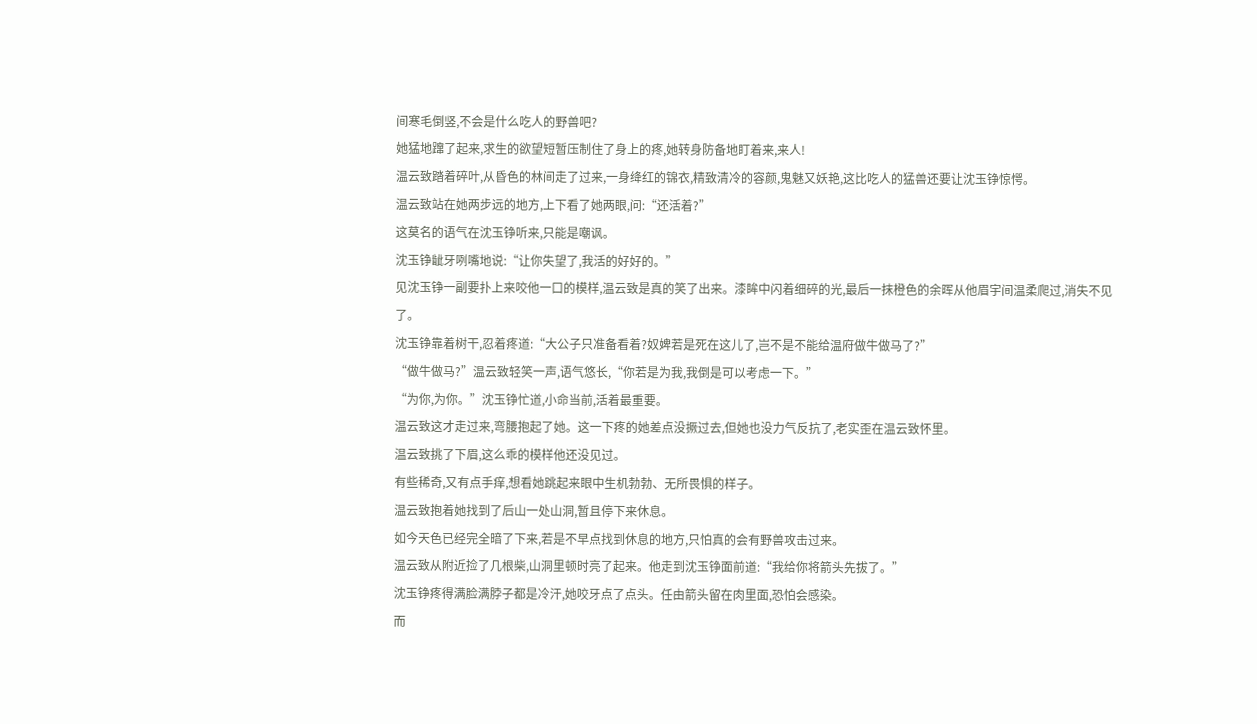间寒毛倒竖,不会是什么吃人的野兽吧?
她猛地蹿了起来,求生的欲望短暂压制住了身上的疼,她转身防备地盯着来,来人!
温云致踏着碎叶,从昏色的林间走了过来,一身绛红的锦衣,精致清冷的容颜,鬼魅又妖艳,这比吃人的猛兽还要让沈玉铮惊愕。
温云致站在她两步远的地方,上下看了她两眼,问:“还活着?”
这莫名的语气在沈玉铮听来,只能是嘲讽。
沈玉铮龇牙咧嘴地说:“让你失望了,我活的好好的。”
见沈玉铮一副要扑上来咬他一口的模样,温云致是真的笑了出来。漆眸中闪着细碎的光,最后一抹橙色的余晖从他眉宇间温柔爬过,消失不见了。
沈玉铮靠着树干,忍着疼道:“大公子只准备看着?奴婢若是死在这儿了,岂不是不能给温府做牛做马了?”
“做牛做马?”温云致轻笑一声,语气悠长,“你若是为我,我倒是可以考虑一下。”
“为你,为你。”沈玉铮忙道,小命当前,活着最重要。
温云致这才走过来,弯腰抱起了她。这一下疼的她差点没撅过去,但她也没力气反抗了,老实歪在温云致怀里。
温云致挑了下眉,这么乖的模样他还没见过。
有些稀奇,又有点手痒,想看她跳起来眼中生机勃勃、无所畏惧的样子。
温云致抱着她找到了后山一处山洞,暂且停下来休息。
如今天色已经完全暗了下来,若是不早点找到休息的地方,只怕真的会有野兽攻击过来。
温云致从附近捡了几根柴,山洞里顿时亮了起来。他走到沈玉铮面前道:“我给你将箭头先拔了。”
沈玉铮疼得满脸满脖子都是冷汗,她咬牙点了点头。任由箭头留在肉里面,恐怕会感染。
而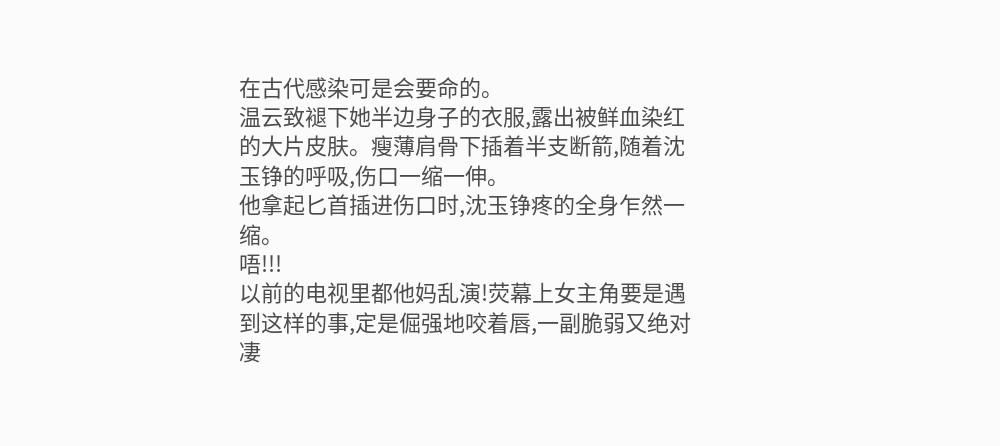在古代感染可是会要命的。
温云致褪下她半边身子的衣服,露出被鲜血染红的大片皮肤。瘦薄肩骨下插着半支断箭,随着沈玉铮的呼吸,伤口一缩一伸。
他拿起匕首插进伤口时,沈玉铮疼的全身乍然一缩。
唔!!!
以前的电视里都他妈乱演!荧幕上女主角要是遇到这样的事,定是倔强地咬着唇,一副脆弱又绝对凄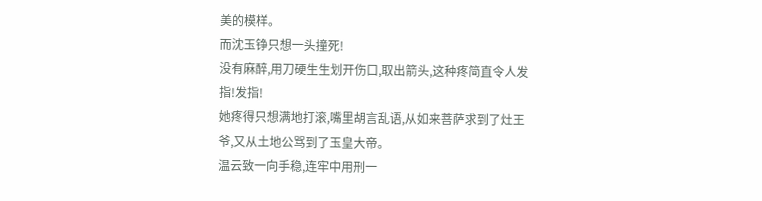美的模样。
而沈玉铮只想一头撞死!
没有麻醉,用刀硬生生划开伤口,取出箭头,这种疼简直令人发指!发指!
她疼得只想满地打滚,嘴里胡言乱语,从如来菩萨求到了灶王爷,又从土地公骂到了玉皇大帝。
温云致一向手稳,连牢中用刑一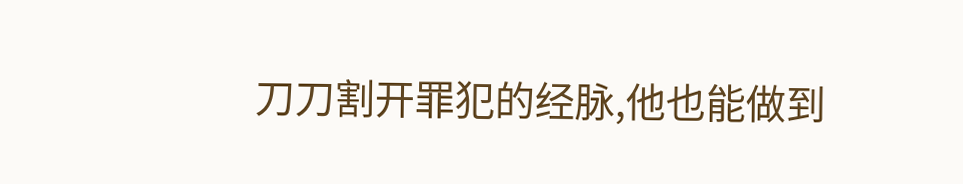刀刀割开罪犯的经脉,他也能做到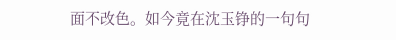面不改色。如今竟在沈玉铮的一句句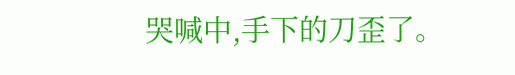哭喊中,手下的刀歪了。